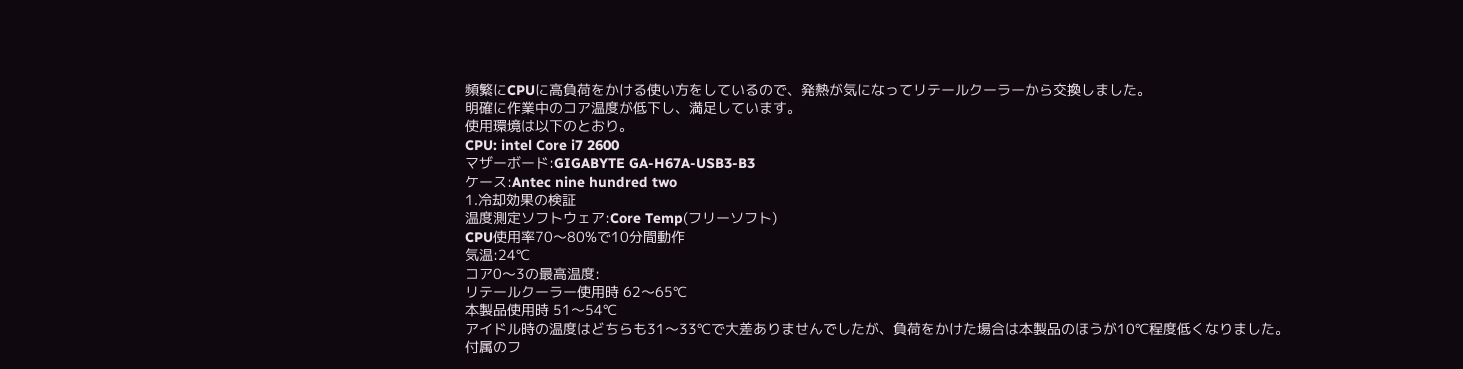頻繁にCPUに高負荷をかける使い方をしているので、発熱が気になってリテールクーラーから交換しました。
明確に作業中のコア温度が低下し、満足しています。
使用環境は以下のとおり。
CPU: intel Core i7 2600
マザーボード:GIGABYTE GA-H67A-USB3-B3
ケース:Antec nine hundred two
1.冷却効果の検証
温度測定ソフトウェア:Core Temp(フリーソフト)
CPU使用率70〜80%で10分間動作
気温:24℃
コア0〜3の最高温度:
リテールクーラー使用時 62〜65℃
本製品使用時 51〜54℃
アイドル時の温度はどちらも31〜33℃で大差ありませんでしたが、負荷をかけた場合は本製品のほうが10℃程度低くなりました。
付属のフ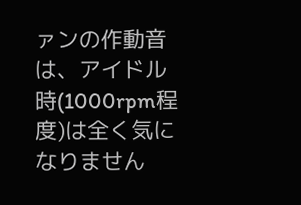ァンの作動音は、アイドル時(1000rpm程度)は全く気になりません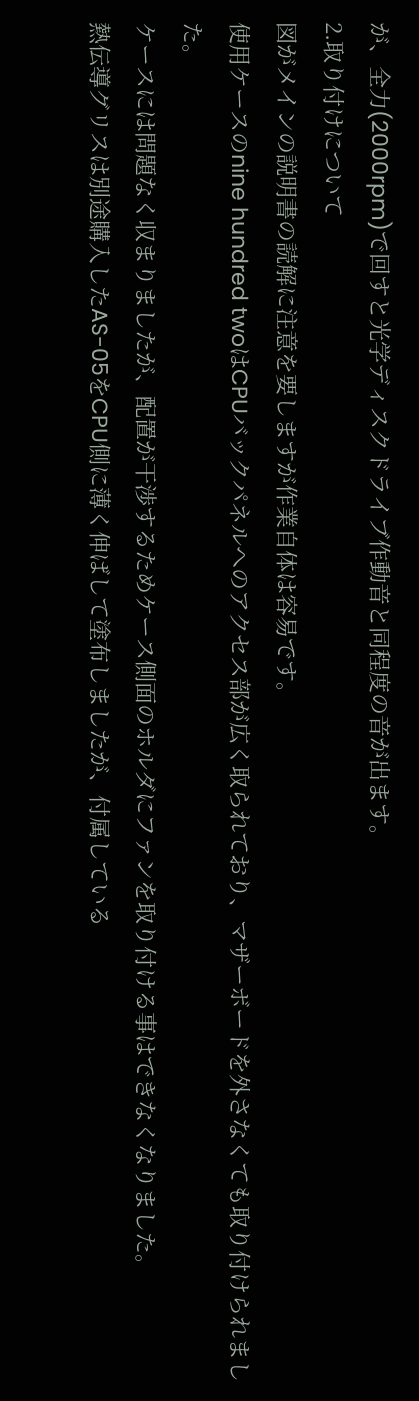が、全力(2000rpm)で回すと光学ディスクドライブ作動音と同程度の音が出ます。
2.取り付けについて
図がメインの説明書の読解に注意を要しますが作業自体は容易です。
使用ケースのnine hundred twoはCPUバックパネルへのアクセス部が広く取られており、マザーボードを外さなくても取り付けられました。
ケースには問題なく収まりましたが、配置が干渉するためケース側面のホルダにファンを取り付ける事はできなくなりました。
熱伝導グリスは別途購入したAS-05をCPU側に薄く伸ばして塗布しましたが、付属している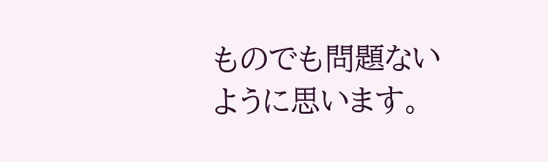ものでも問題ないように思います。